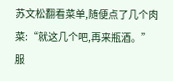苏文松翻看菜单,随便点了几个肉菜:“就这几个吧,再来瓶酒。”
服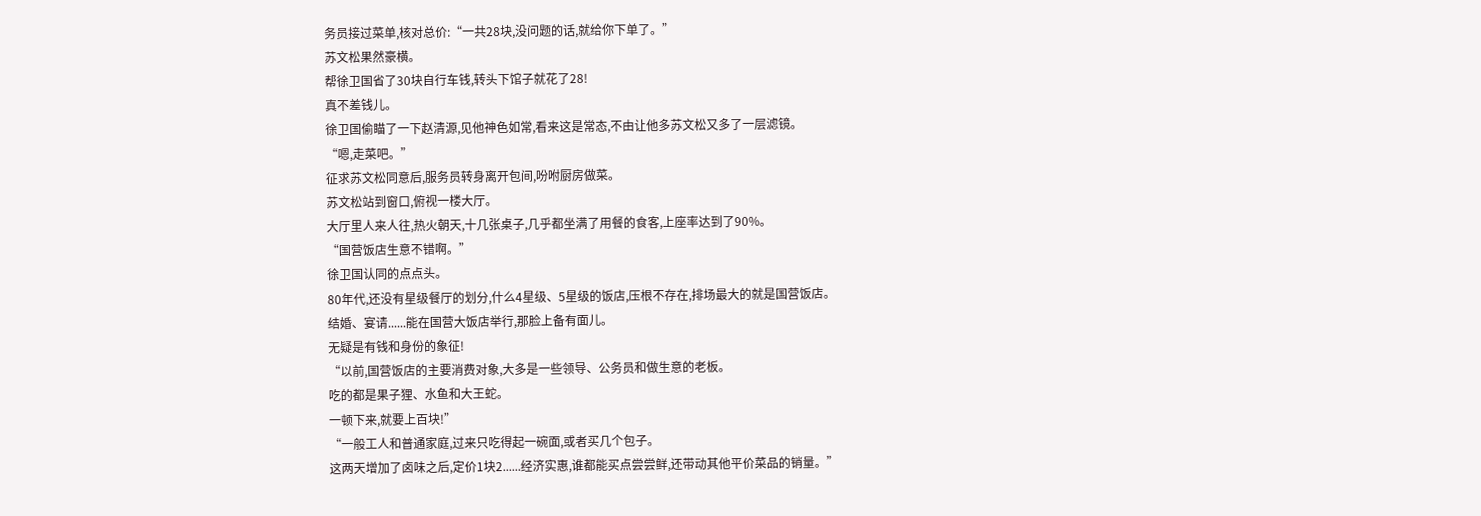务员接过菜单,核对总价:“一共28块,没问题的话,就给你下单了。”
苏文松果然豪横。
帮徐卫国省了30块自行车钱,转头下馆子就花了28!
真不差钱儿。
徐卫国偷瞄了一下赵清源,见他神色如常,看来这是常态,不由让他多苏文松又多了一层滤镜。
“嗯,走菜吧。”
征求苏文松同意后,服务员转身离开包间,吩咐厨房做菜。
苏文松站到窗口,俯视一楼大厅。
大厅里人来人往,热火朝天,十几张桌子,几乎都坐满了用餐的食客,上座率达到了90%。
“国营饭店生意不错啊。”
徐卫国认同的点点头。
80年代,还没有星级餐厅的划分,什么4星级、5星级的饭店,压根不存在,排场最大的就是国营饭店。
结婚、宴请......能在国营大饭店举行,那脸上备有面儿。
无疑是有钱和身份的象征!
“以前,国营饭店的主要消费对象,大多是一些领导、公务员和做生意的老板。
吃的都是果子狸、水鱼和大王蛇。
一顿下来,就要上百块!”
“一般工人和普通家庭,过来只吃得起一碗面,或者买几个包子。
这两天增加了卤味之后,定价1块2......经济实惠,谁都能买点尝尝鲜,还带动其他平价菜品的销量。”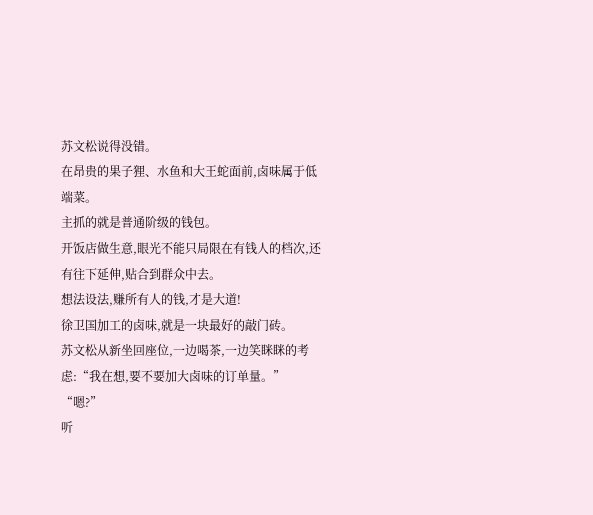苏文松说得没错。
在昂贵的果子狸、水鱼和大王蛇面前,卤味属于低端菜。
主抓的就是普通阶级的钱包。
开饭店做生意,眼光不能只局限在有钱人的档次,还有往下延伸,贴合到群众中去。
想法设法,赚所有人的钱,才是大道!
徐卫国加工的卤味,就是一块最好的敲门砖。
苏文松从新坐回座位,一边喝茶,一边笑眯眯的考虑:“我在想,要不要加大卤味的订单量。”
“嗯?”
听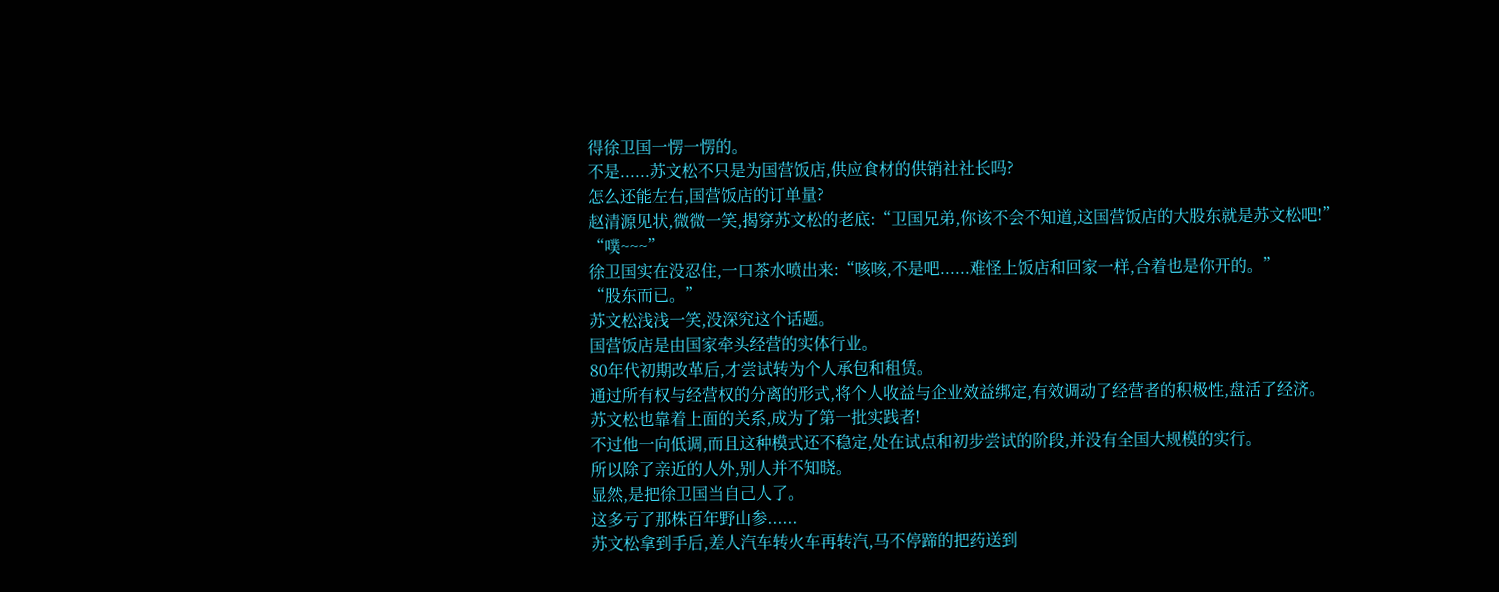得徐卫国一愣一愣的。
不是......苏文松不只是为国营饭店,供应食材的供销社社长吗?
怎么还能左右,国营饭店的订单量?
赵清源见状,微微一笑,揭穿苏文松的老底:“卫国兄弟,你该不会不知道,这国营饭店的大股东就是苏文松吧!”
“噗~~~”
徐卫国实在没忍住,一口茶水喷出来:“咳咳,不是吧......难怪上饭店和回家一样,合着也是你开的。”
“股东而已。”
苏文松浅浅一笑,没深究这个话题。
国营饭店是由国家牵头经营的实体行业。
80年代初期改革后,才尝试转为个人承包和租赁。
通过所有权与经营权的分离的形式,将个人收益与企业效益绑定,有效调动了经营者的积极性,盘活了经济。
苏文松也靠着上面的关系,成为了第一批实践者!
不过他一向低调,而且这种模式还不稳定,处在试点和初步尝试的阶段,并没有全国大规模的实行。
所以除了亲近的人外,别人并不知晓。
显然,是把徐卫国当自己人了。
这多亏了那株百年野山参......
苏文松拿到手后,差人汽车转火车再转汽,马不停蹄的把药送到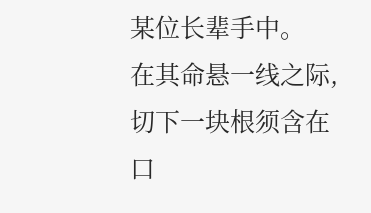某位长辈手中。
在其命悬一线之际,切下一块根须含在口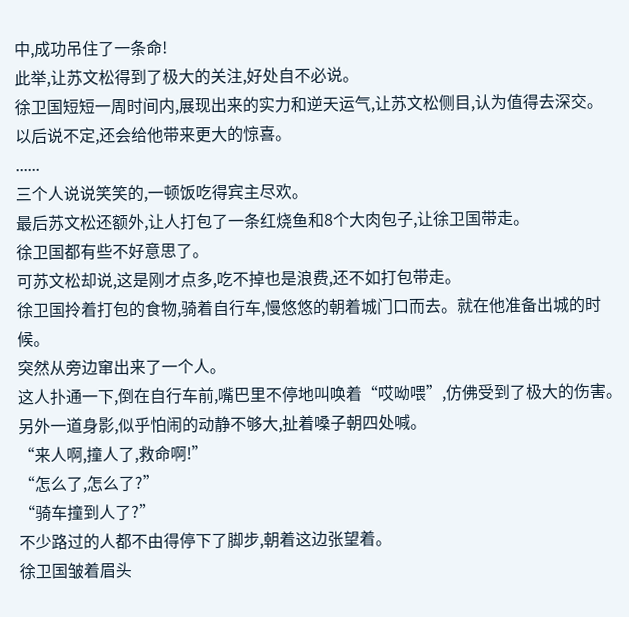中,成功吊住了一条命!
此举,让苏文松得到了极大的关注,好处自不必说。
徐卫国短短一周时间内,展现出来的实力和逆天运气,让苏文松侧目,认为值得去深交。
以后说不定,还会给他带来更大的惊喜。
......
三个人说说笑笑的,一顿饭吃得宾主尽欢。
最后苏文松还额外,让人打包了一条红烧鱼和8个大肉包子,让徐卫国带走。
徐卫国都有些不好意思了。
可苏文松却说,这是刚才点多,吃不掉也是浪费,还不如打包带走。
徐卫国拎着打包的食物,骑着自行车,慢悠悠的朝着城门口而去。就在他准备出城的时候。
突然从旁边窜出来了一个人。
这人扑通一下,倒在自行车前,嘴巴里不停地叫唤着“哎呦喂”,仿佛受到了极大的伤害。
另外一道身影,似乎怕闹的动静不够大,扯着嗓子朝四处喊。
“来人啊,撞人了,救命啊!”
“怎么了,怎么了?”
“骑车撞到人了?”
不少路过的人都不由得停下了脚步,朝着这边张望着。
徐卫国皱着眉头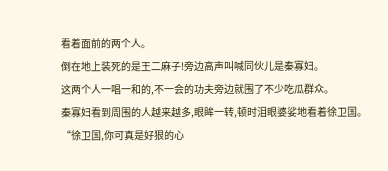看着面前的两个人。
倒在地上装死的是王二麻子!旁边高声叫喊同伙儿是秦寡妇。
这两个人一唱一和的,不一会的功夫旁边就围了不少吃瓜群众。
秦寡妇看到周围的人越来越多,眼眸一转,顿时泪眼婆娑地看着徐卫国。
“徐卫国,你可真是好狠的心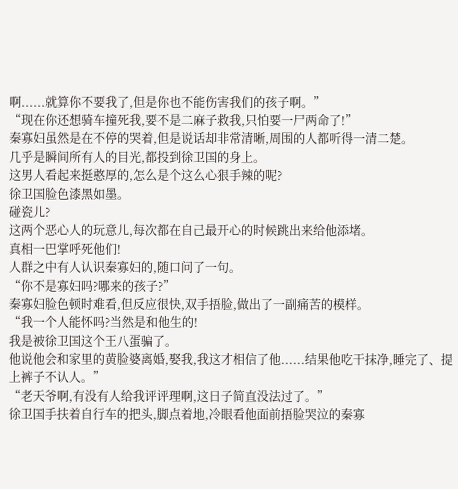啊......就算你不要我了,但是你也不能伤害我们的孩子啊。”
“现在你还想骑车撞死我,要不是二麻子救我,只怕要一尸两命了!”
秦寡妇虽然是在不停的哭着,但是说话却非常清晰,周围的人都听得一清二楚。
几乎是瞬间所有人的目光,都投到徐卫国的身上。
这男人看起来挺憨厚的,怎么是个这么心狠手辣的呢?
徐卫国脸色漆黑如墨。
碰瓷儿?
这两个恶心人的玩意儿,每次都在自己最开心的时候跳出来给他添堵。
真相一巴掌呼死他们!
人群之中有人认识秦寡妇的,随口问了一句。
“你不是寡妇吗?哪来的孩子?”
秦寡妇脸色顿时难看,但反应很快,双手捂脸,做出了一副痛苦的模样。
“我一个人能怀吗?当然是和他生的!
我是被徐卫国这个王八蛋骗了。
他说他会和家里的黄脸婆离婚,娶我,我这才相信了他......结果他吃干抹净,睡完了、提上裤子不认人。”
“老天爷啊,有没有人给我评评理啊,这日子简直没法过了。”
徐卫国手扶着自行车的把头,脚点着地,冷眼看他面前捂脸哭泣的秦寡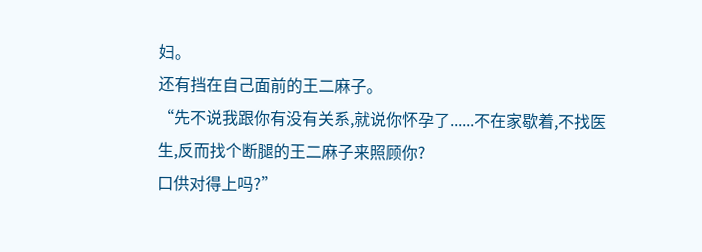妇。
还有挡在自己面前的王二麻子。
“先不说我跟你有没有关系,就说你怀孕了......不在家歇着,不找医生,反而找个断腿的王二麻子来照顾你?
口供对得上吗?”